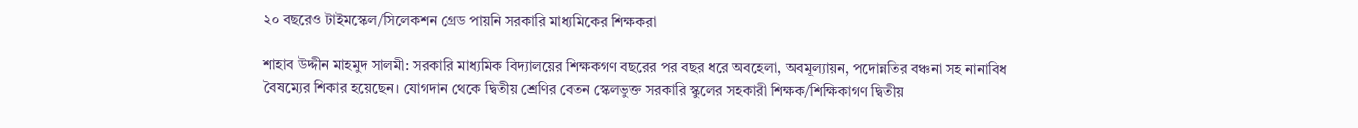২০ বছরেও টাইমস্কেল/সিলেকশন গ্রেড পায়নি সরকারি মাধ্যমিকের শিক্ষকরা

শাহাব উদ্দীন মাহমুদ সালমী: সরকারি মাধ্যমিক বিদ্যালয়ের শিক্ষকগণ বছরের পর বছর ধরে অবহেলা, অবমূল্যায়ন, পদোন্নতির বঞ্চনা সহ নানাবিধ বৈষম্যের শিকার হয়েছেন। যোগদান থেকে দ্বিতীয় শ্রেণির বেতন স্কেলভুক্ত সরকারি স্কুলের সহকারী শিক্ষক/শিক্ষিকাগণ দ্বিতীয়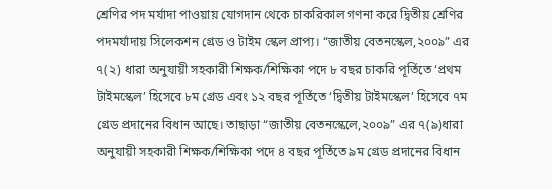শ্রেণির পদ মর্যাদা পাওয়ায় যোগদান থেকে চাকরিকাল গণনা করে দ্বিতীয় শ্রেণির পদমর্যাদায় সিলেকশন গ্রেড ও টাইম স্কেল প্রাপ্য। “জাতীয় বেতনস্কেল,২০০৯” এর ৭(২) ধারা অনুযায়ী সহকারী শিক্ষক/শিক্ষিকা পদে ৮ বছর চাকরি পূর্তিতে ‘প্রথম টাইমস্কেল’ হিসেবে ৮ম গ্রেড এবং ১২ বছর পূর্তিতে ‘দ্বিতীয় টাইমস্কেল’ হিসেবে ৭ম গ্রেড প্রদানের বিধান আছে। তাছাড়া “জাতীয় বেতনস্কেলে,২০০৯” এর ৭(৯)ধারা অনুযায়ী সহকারী শিক্ষক/শিক্ষিকা পদে ৪ বছর পূর্তিতে ৯ম গ্রেড প্রদানের বিধান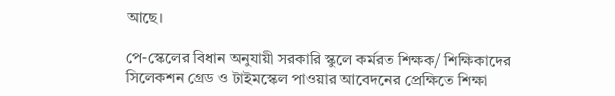আছে।

পে-স্কেলের বিধান অনুযায়ী সরকারি স্কুলে কর্মরত শিক্ষক/ শিক্ষিকাদের সিলেকশন গ্রেড ও টাইমস্কেল পাওয়ার আবেদনের প্রেক্ষিতে শিক্ষা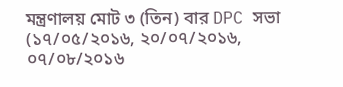মন্ত্রণালয় মোট ৩ (তিন) বার DPC সভা (১৭/০৫/২০১৬, ২০/০৭/২০১৬, ০৭/০৮/২০১৬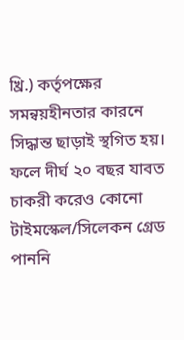খ্রি.) কর্তৃপক্ষের সমন্বয়হীনতার কারনে সিদ্ধান্ত ছাড়াই স্থগিত হয়। ফলে দীর্ঘ ২০ বছর যাবত চাকরী করেও কোনো টাইমস্কেল/সিলেকন গ্রেড পাননি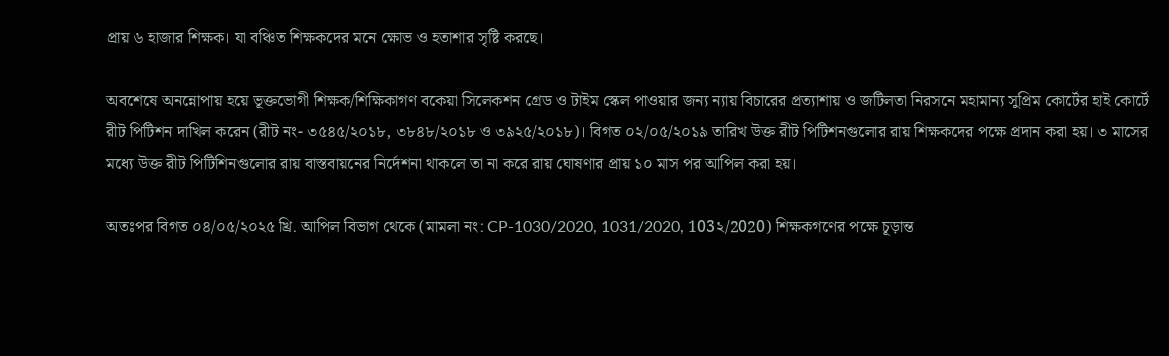প্রায় ৬ হাজার শিক্ষক। যা বঞ্চিত শিক্ষকদের মনে ক্ষোভ ও হতাশার সৃষ্টি করছে।

অবশেষে অনন্নোপায় হয়ে ভূক্তভোগী শিক্ষক/শিক্ষিকাগণ বকেয়া সিলেকশন গ্রেড ও টাইম স্কেল পাওয়ার জন্য ন্যায় বিচারের প্রত্যাশায় ও জটিলতা নিরসনে মহামান্য সুপ্রিম কোর্টের হাই কোর্টে রীট পিটিশন দাখিল করেন (রীট নং- ৩৫৪৫/২০১৮, ৩৮৪৮/২০১৮ ও ৩৯২৫/২০১৮)। বিগত ০২/০৫/২০১৯ তারিখ উক্ত রীট পিটিশনগুলোর রায় শিক্ষকদের পক্ষে প্রদান করা হয়। ৩ মাসের মধ্যে উক্ত রীট পিটিশিনগুলোর রায় বাস্তবায়নের নির্দেশনা থাকলে তা না করে রায় ঘোষণার প্রায় ১০ মাস পর আপিল করা হয়।

অতঃপর বিগত ০৪/০৫/২০২৫ খ্রি. আপিল বিভাগ থেকে (মামলা নং: CP-1030/2020, 1031/2020, 103২/2020) শিক্ষকগণের পক্ষে চূড়ান্ত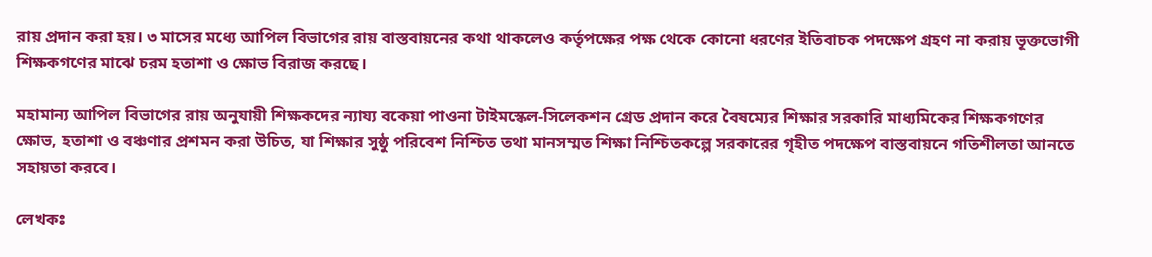রায় প্রদান করা হয়। ৩ মাসের মধ্যে আপিল বিভাগের রায় বাস্তবায়নের কথা থাকলেও কর্তৃপক্ষের পক্ষ থেকে কোনো ধরণের ইতিবাচক পদক্ষেপ গ্রহণ না করায় ভূক্তভোগী শিক্ষকগণের মাঝে চরম হতাশা ও ক্ষোভ বিরাজ করছে।

মহামান্য আপিল বিভাগের রায় অনুযায়ী শিক্ষকদের ন্যায্য বকেয়া পাওনা টাইমস্কেল-সিলেকশন গ্রেড প্রদান করে বৈষম্যের শিক্ষার সরকারি মাধ্যমিকের শিক্ষকগণের ক্ষোভ, হতাশা ও বঞ্চণার প্রশমন করা উচিত, যা শিক্ষার সুষ্ঠু পরিবেশ নিশ্চিত তথা মানসম্মত শিক্ষা নিশ্চিতকল্পে সরকারের গৃহীত পদক্ষেপ বাস্তবায়নে গতিশীলতা আনতে সহায়তা করবে।

লেখকঃ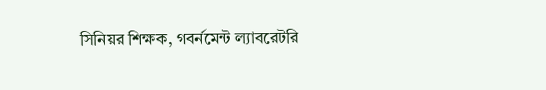সিনিয়র শিক্ষক, গবর্নমেন্ট ল্যাবরেটরি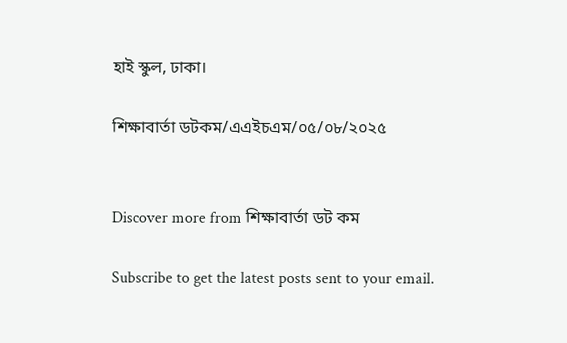হাই স্কুল, ঢাকা।

শিক্ষাবার্তা ডটকম/এএইচএম/০৫/০৮/২০২৫


Discover more from শিক্ষাবার্তা ডট কম

Subscribe to get the latest posts sent to your email.